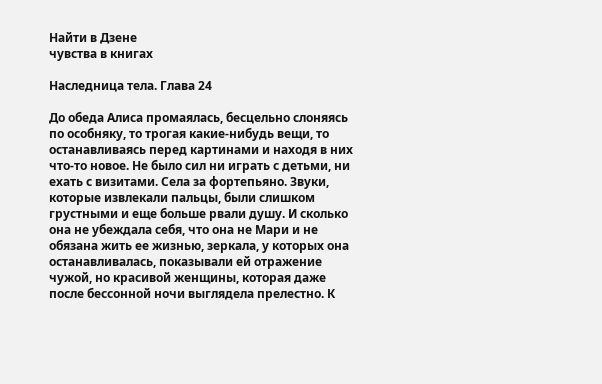Найти в Дзене
чувства в книгах

Наследница тела. Глава 24

До обеда Алиса промаялась, бесцельно слоняясь по особняку, то трогая какие-нибудь вещи, то останавливаясь перед картинами и находя в них что-то новое. Не было сил ни играть с детьми, ни ехать с визитами. Села за фортепьяно. Звуки, которые извлекали пальцы, были слишком грустными и еще больше рвали душу. И сколько она не убеждала себя, что она не Мари и не обязана жить ее жизнью, зеркала, у которых она останавливалась, показывали ей отражение чужой, но красивой женщины, которая даже после бессонной ночи выглядела прелестно. К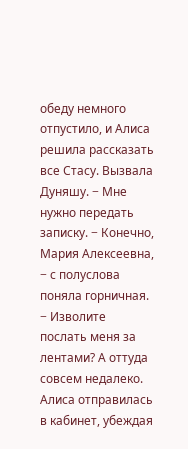обеду немного отпустило, и Алиса решила рассказать все Стасу. Вызвала Дуняшу. − Мне нужно передать записку. − Конечно, Мария Алексеевна, − с полуслова поняла горничная. − Изволите послать меня за лентами? А оттуда совсем недалеко. Алиса отправилась в кабинет, убеждая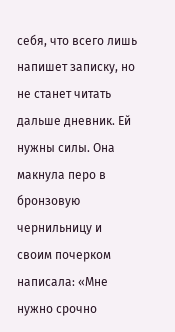себя, что всего лишь напишет записку, но не станет читать дальше дневник. Ей нужны силы. Она макнула перо в бронзовую чернильницу и своим почерком написала: «Мне нужно срочно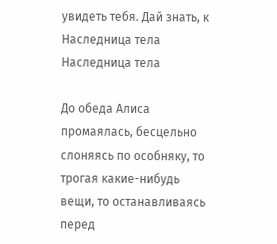увидеть тебя. Дай знать, к
Наследница тела
Наследница тела

До обеда Алиса промаялась, бесцельно слоняясь по особняку, то трогая какие-нибудь вещи, то останавливаясь перед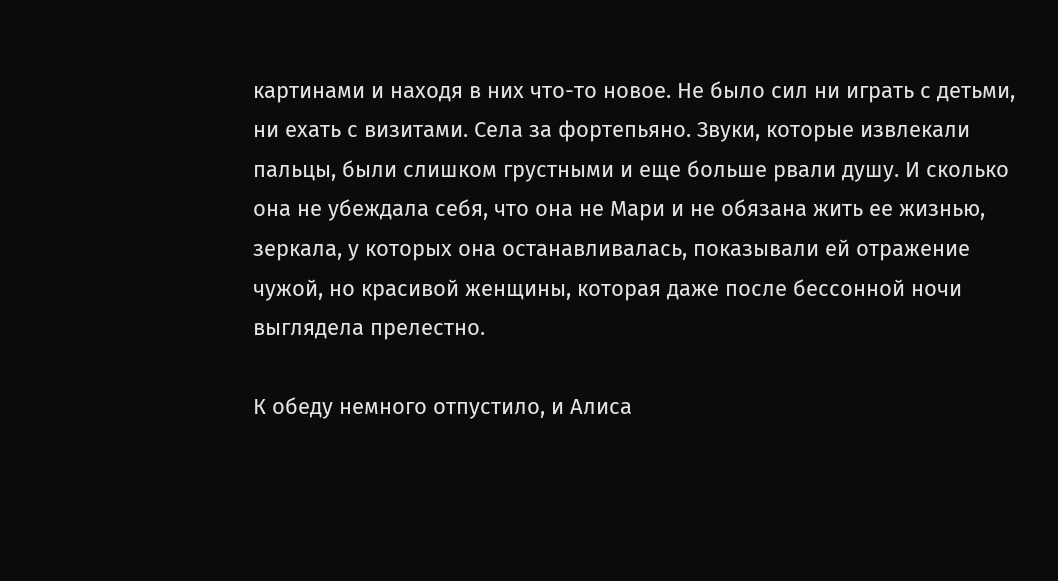картинами и находя в них что-то новое. Не было сил ни играть с детьми, ни ехать с визитами. Села за фортепьяно. Звуки, которые извлекали пальцы, были слишком грустными и еще больше рвали душу. И сколько она не убеждала себя, что она не Мари и не обязана жить ее жизнью, зеркала, у которых она останавливалась, показывали ей отражение чужой, но красивой женщины, которая даже после бессонной ночи выглядела прелестно.

К обеду немного отпустило, и Алиса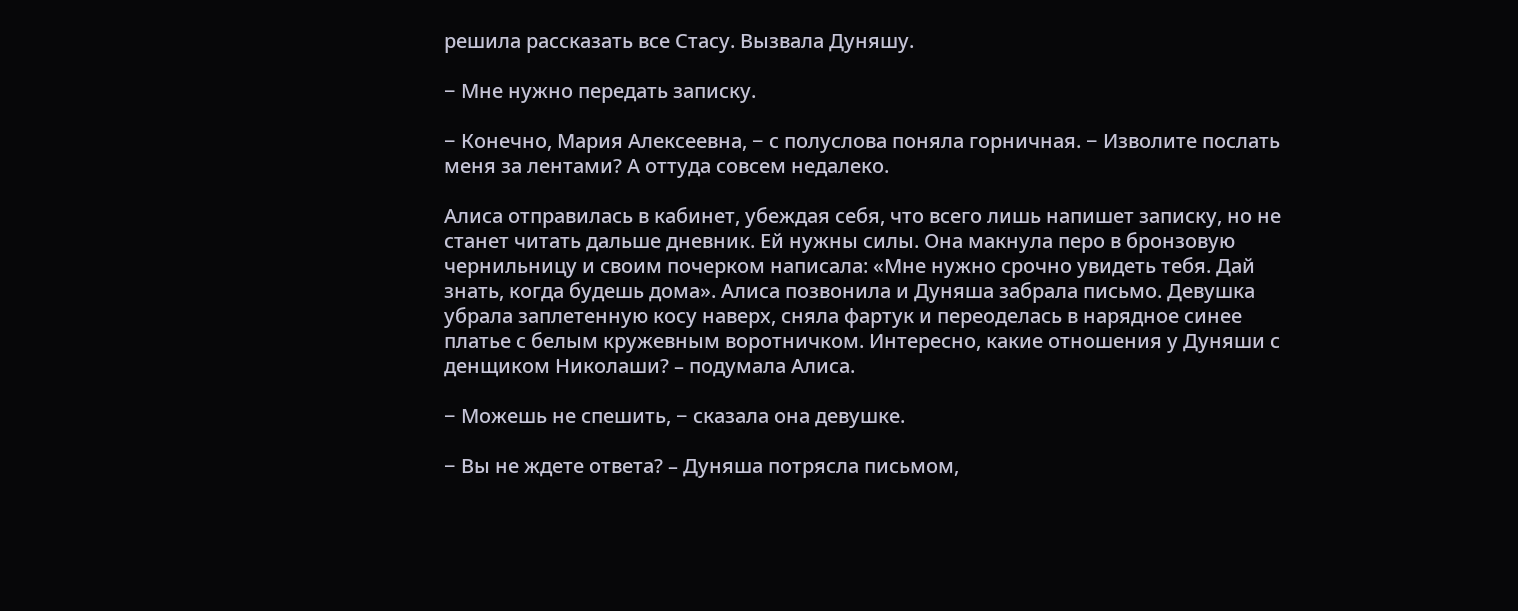решила рассказать все Стасу. Вызвала Дуняшу.

− Мне нужно передать записку.

− Конечно, Мария Алексеевна, − с полуслова поняла горничная. − Изволите послать меня за лентами? А оттуда совсем недалеко.

Алиса отправилась в кабинет, убеждая себя, что всего лишь напишет записку, но не станет читать дальше дневник. Ей нужны силы. Она макнула перо в бронзовую чернильницу и своим почерком написала: «Мне нужно срочно увидеть тебя. Дай знать, когда будешь дома». Алиса позвонила и Дуняша забрала письмо. Девушка убрала заплетенную косу наверх, сняла фартук и переоделась в нарядное синее платье с белым кружевным воротничком. Интересно, какие отношения у Дуняши с денщиком Николаши? – подумала Алиса.

− Можешь не спешить, − сказала она девушке.

− Вы не ждете ответа? – Дуняша потрясла письмом,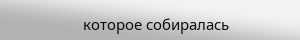которое собиралась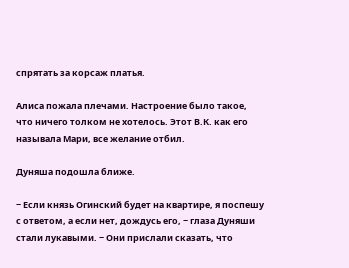спрятать за корсаж платья.

Алиса пожала плечами. Настроение было такое, что ничего толком не хотелось. Этот В.К. как его называла Мари, все желание отбил.

Дуняша подошла ближе.

− Если князь Огинский будет на квартире, я поспешу с ответом, а если нет, дождусь его, − глаза Дуняши стали лукавыми. − Они прислали сказать, что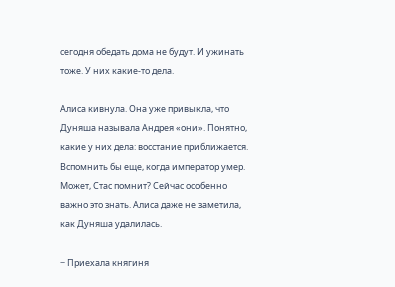сегодня обедать дома не будут. И ужинать тоже. У них какие-то дела.

Алиса кивнула. Она уже привыкла, что Дуняша называла Андрея «они». Понятно, какие у них дела: восстание приближается. Вспомнить бы еще, когда император умер. Может, Стас помнит? Сейчас особенно важно это знать. Алиса даже не заметила, как Дуняша удалилась.

− Приехала княгиня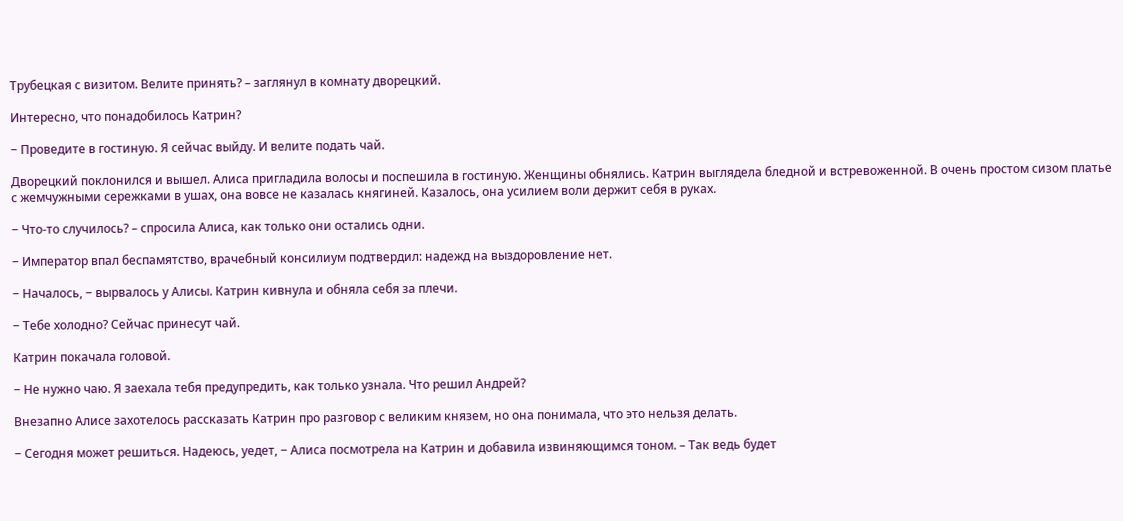Трубецкая с визитом. Велите принять? – заглянул в комнату дворецкий.

Интересно, что понадобилось Катрин?

− Проведите в гостиную. Я сейчас выйду. И велите подать чай.

Дворецкий поклонился и вышел. Алиса пригладила волосы и поспешила в гостиную. Женщины обнялись. Катрин выглядела бледной и встревоженной. В очень простом сизом платье с жемчужными сережками в ушах, она вовсе не казалась княгиней. Казалось, она усилием воли держит себя в руках.

− Что-то случилось? – спросила Алиса, как только они остались одни.

− Император впал беспамятство, врачебный консилиум подтвердил: надежд на выздоровление нет.

− Началось, − вырвалось у Алисы. Катрин кивнула и обняла себя за плечи.

− Тебе холодно? Сейчас принесут чай.

Катрин покачала головой.

− Не нужно чаю. Я заехала тебя предупредить, как только узнала. Что решил Андрей?

Внезапно Алисе захотелось рассказать Катрин про разговор с великим князем, но она понимала, что это нельзя делать.

− Сегодня может решиться. Надеюсь, уедет, − Алиса посмотрела на Катрин и добавила извиняющимся тоном. – Так ведь будет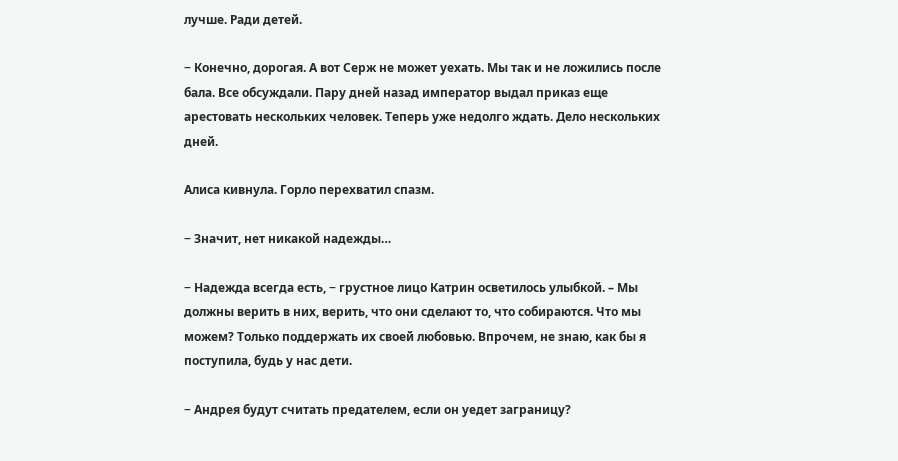лучше. Ради детей.

− Конечно, дорогая. А вот Серж не может уехать. Мы так и не ложились после бала. Все обсуждали. Пару дней назад император выдал приказ еще арестовать нескольких человек. Теперь уже недолго ждать. Дело нескольких дней.

Алиса кивнула. Горло перехватил спазм.

− Значит, нет никакой надежды…

− Надежда всегда есть, − грустное лицо Катрин осветилось улыбкой. – Мы должны верить в них, верить, что они сделают то, что собираются. Что мы можем? Только поддержать их своей любовью. Впрочем, не знаю, как бы я поступила, будь у нас дети.

− Андрея будут считать предателем, если он уедет заграницу?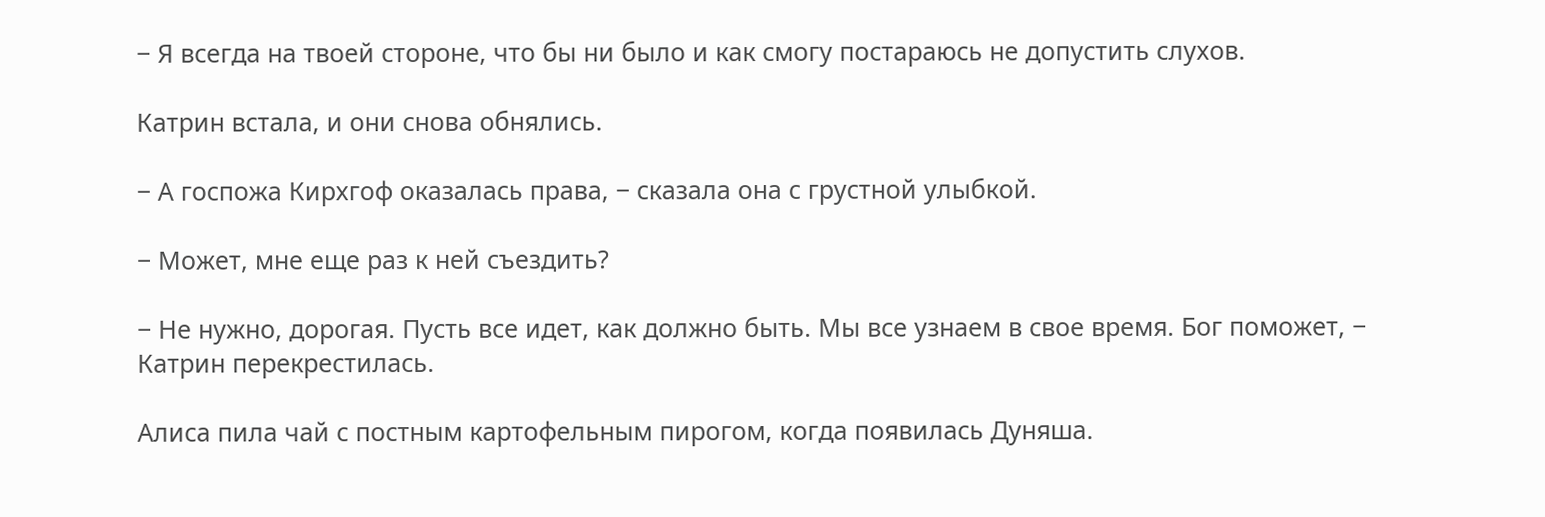− Я всегда на твоей стороне, что бы ни было и как смогу постараюсь не допустить слухов.

Катрин встала, и они снова обнялись.

− А госпожа Кирхгоф оказалась права, − сказала она с грустной улыбкой.

− Может, мне еще раз к ней съездить?

− Не нужно, дорогая. Пусть все идет, как должно быть. Мы все узнаем в свое время. Бог поможет, − Катрин перекрестилась.

Алиса пила чай с постным картофельным пирогом, когда появилась Дуняша.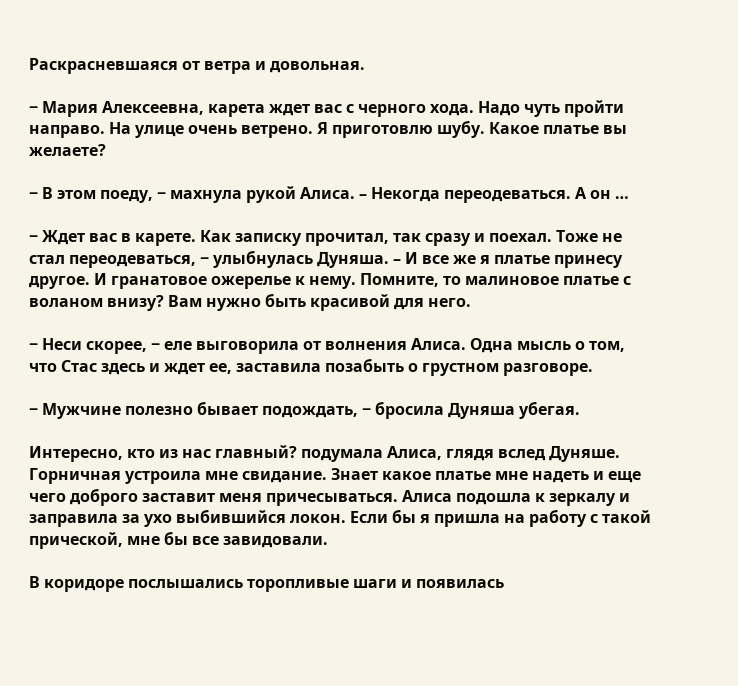Раскрасневшаяся от ветра и довольная.

− Мария Алексеевна, карета ждет вас с черного хода. Надо чуть пройти направо. На улице очень ветрено. Я приготовлю шубу. Какое платье вы желаете?

− В этом поеду, − махнула рукой Алиса. – Некогда переодеваться. А он …

− Ждет вас в карете. Как записку прочитал, так сразу и поехал. Тоже не стал переодеваться, − улыбнулась Дуняша. – И все же я платье принесу другое. И гранатовое ожерелье к нему. Помните, то малиновое платье с воланом внизу? Вам нужно быть красивой для него.

− Неси скорее, − еле выговорила от волнения Алиса. Одна мысль о том, что Стас здесь и ждет ее, заставила позабыть о грустном разговоре.

− Мужчине полезно бывает подождать, − бросила Дуняша убегая.

Интересно, кто из нас главный? подумала Алиса, глядя вслед Дуняше. Горничная устроила мне свидание. Знает какое платье мне надеть и еще чего доброго заставит меня причесываться. Алиса подошла к зеркалу и заправила за ухо выбившийся локон. Если бы я пришла на работу с такой прической, мне бы все завидовали.

В коридоре послышались торопливые шаги и появилась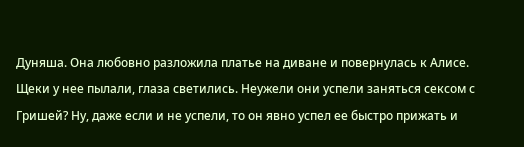Дуняша. Она любовно разложила платье на диване и повернулась к Алисе. Щеки у нее пылали, глаза светились. Неужели они успели заняться сексом с Гришей? Ну, даже если и не успели, то он явно успел ее быстро прижать и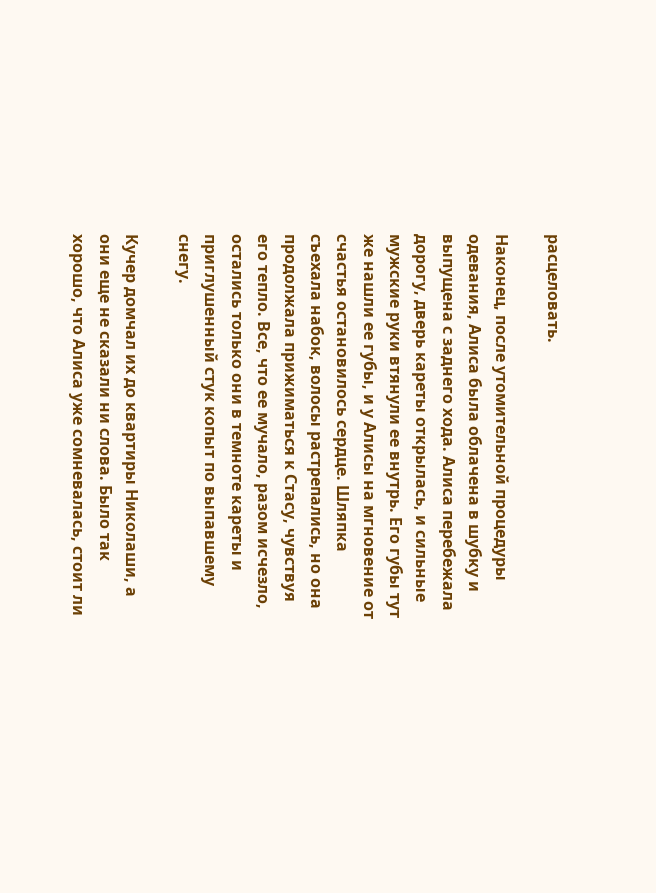расцеловать.

Наконец, после утомительной процедуры одевания, Алиса была облачена в шубку и выпущена с заднего хода. Алиса перебежала дорогу, дверь кареты открылась, и сильные мужские руки втянули ее внутрь. Его губы тут же нашли ее губы, и у Алисы на мгновение от счастья остановилось сердце. Шляпка съехала набок, волосы растрепались, но она продолжала прижиматься к Стасу, чувствуя его тепло. Все, что ее мучало, разом исчезло, остались только они в темноте кареты и приглушенный стук копыт по выпавшему снегу.

Кучер домчал их до квартиры Николаши, а они еще не сказали ни слова. Было так хорошо, что Алиса уже сомневалась, стоит ли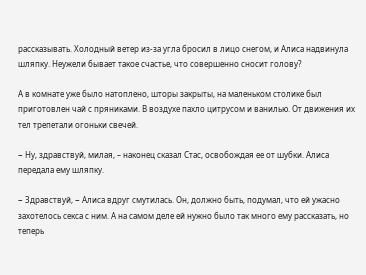рассказывать. Холодный ветер из-за угла бросил в лицо снегом, и Алиса надвинула шляпку. Неужели бывает такое счастье, что совершенно сносит голову?

А в комнате уже было натоплено, шторы закрыты, на маленьком столике был приготовлен чай с пряниками. В воздухе пахло цитрусом и ванилью. От движения их тел трепетали огоньки свечей.

− Ну, здравствуй, милая, – наконец сказал Стас, освобождая ее от шубки. Алиса передала ему шляпку.

− Здравствуй, − Алиса вдруг смутилась. Он, должно быть, подумал, что ей ужасно захотелось секса с ним. А на самом деле ей нужно было так много ему рассказать, но теперь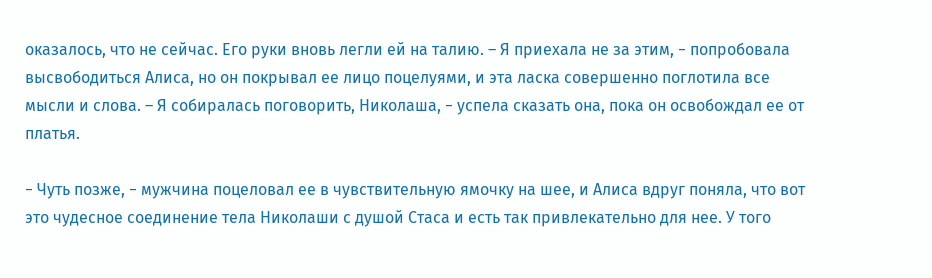оказалось, что не сейчас. Его руки вновь легли ей на талию. – Я приехала не за этим, − попробовала высвободиться Алиса, но он покрывал ее лицо поцелуями, и эта ласка совершенно поглотила все мысли и слова. – Я собиралась поговорить, Николаша, − успела сказать она, пока он освобождал ее от платья.

− Чуть позже, − мужчина поцеловал ее в чувствительную ямочку на шее, и Алиса вдруг поняла, что вот это чудесное соединение тела Николаши с душой Стаса и есть так привлекательно для нее. У того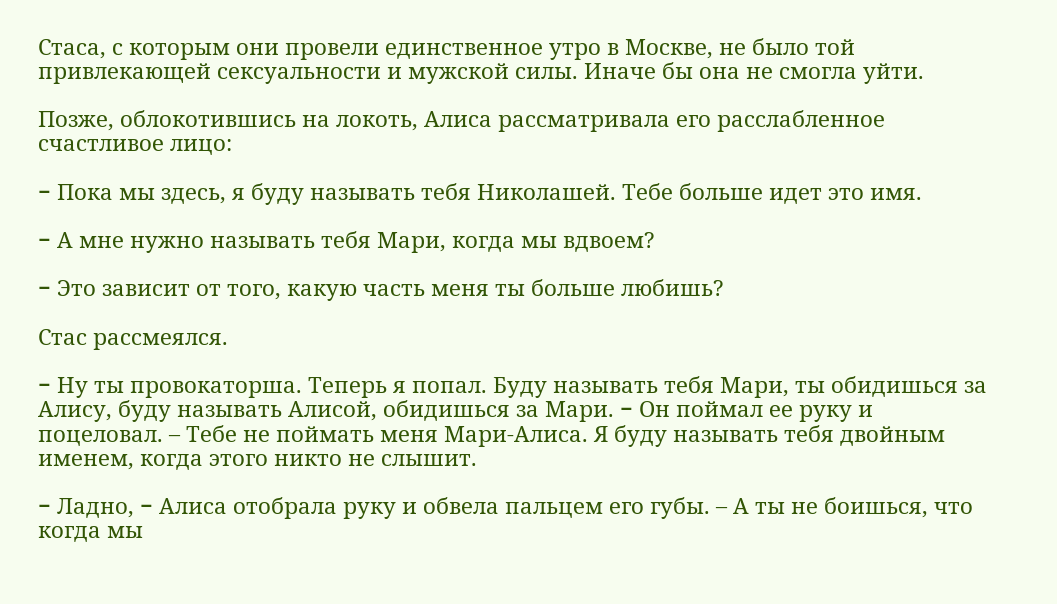Стаса, с которым они провели единственное утро в Москве, не было той привлекающей сексуальности и мужской силы. Иначе бы она не смогла уйти.

Позже, облокотившись на локоть, Алиса рассматривала его расслабленное счастливое лицо:

− Пока мы здесь, я буду называть тебя Николашей. Тебе больше идет это имя.

− А мне нужно называть тебя Мари, когда мы вдвоем?

− Это зависит от того, какую часть меня ты больше любишь?

Стас рассмеялся.

− Ну ты провокаторша. Теперь я попал. Буду называть тебя Мари, ты обидишься за Алису, буду называть Алисой, обидишься за Мари. − Он поймал ее руку и поцеловал. – Тебе не поймать меня Мари-Алиса. Я буду называть тебя двойным именем, когда этого никто не слышит.

− Ладно, − Алиса отобрала руку и обвела пальцем его губы. – А ты не боишься, что когда мы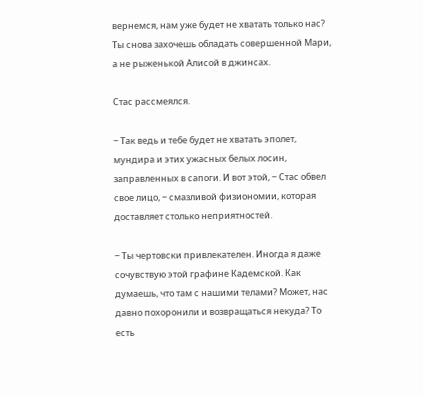вернемся, нам уже будет не хватать только нас? Ты снова захочешь обладать совершенной Мари, а не рыженькой Алисой в джинсах.

Стас рассмеялся.

− Так ведь и тебе будет не хватать эполет, мундира и этих ужасных белых лосин, заправленных в сапоги. И вот этой, − Стас обвел свое лицо, − смазливой физиономии, которая доставляет столько неприятностей.

− Ты чертовски привлекателен. Иногда я даже сочувствую этой графине Кадемской. Как думаешь, что там с нашими телами? Может, нас давно похоронили и возвращаться некуда? То есть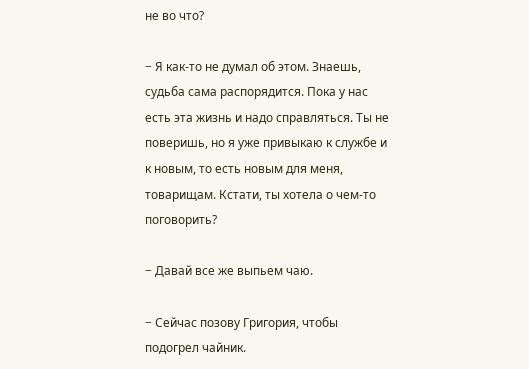не во что?

− Я как-то не думал об этом. Знаешь, судьба сама распорядится. Пока у нас есть эта жизнь и надо справляться. Ты не поверишь, но я уже привыкаю к службе и к новым, то есть новым для меня, товарищам. Кстати, ты хотела о чем-то поговорить?

− Давай все же выпьем чаю.

− Сейчас позову Григория, чтобы подогрел чайник.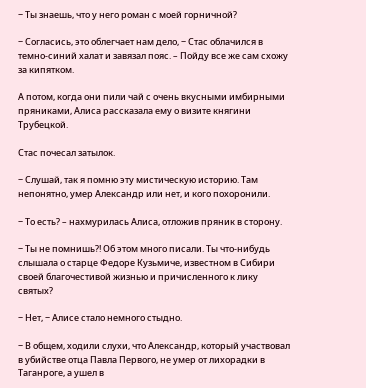− Ты знаешь, что у него роман с моей горничной?

− Согласись, это облегчает нам дело, − Стас облачился в темно-синий халат и завязал пояс. – Пойду все же сам схожу за кипятком.

А потом, когда они пили чай с очень вкусными имбирными пряниками, Алиса рассказала ему о визите княгини Трубецкой.

Стас почесал затылок.

− Слушай, так я помню эту мистическую историю. Там непонятно, умер Александр или нет, и кого похоронили.

− То есть? – нахмурилась Алиса, отложив пряник в сторону.

− Ты не помнишь?! Об этом много писали. Ты что-нибудь слышала о старце Федоре Кузьмиче, известном в Сибири своей благочестивой жизнью и причисленного к лику святых?

− Нет, − Алисе стало немного стыдно.

− В общем, ходили слухи, что Александр, который участвовал в убийстве отца Павла Первого, не умер от лихорадки в Таганроге, а ушел в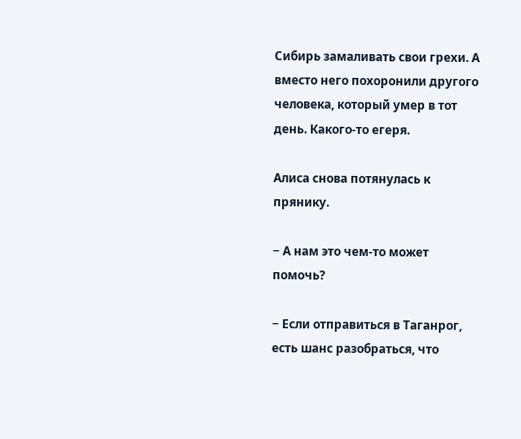Сибирь замаливать свои грехи. А вместо него похоронили другого человека, который умер в тот день. Какого-то егеря.

Алиса снова потянулась к прянику.

− А нам это чем-то может помочь?

− Если отправиться в Таганрог, есть шанс разобраться, что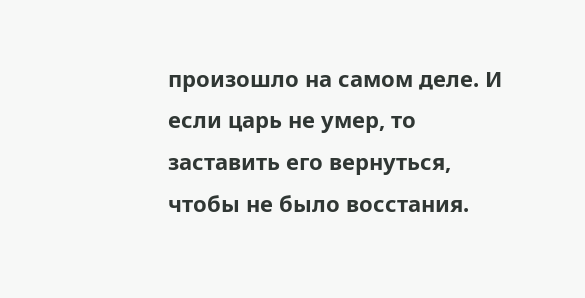произошло на самом деле. И если царь не умер, то заставить его вернуться, чтобы не было восстания.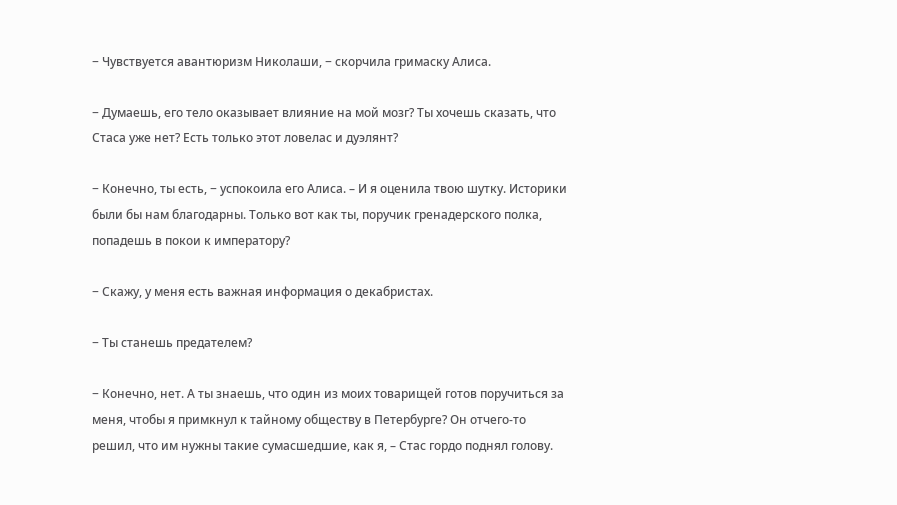− Чувствуется авантюризм Николаши, − скорчила гримаску Алиса.

− Думаешь, его тело оказывает влияние на мой мозг? Ты хочешь сказать, что Стаса уже нет? Есть только этот ловелас и дуэлянт?

− Конечно, ты есть, − успокоила его Алиса. – И я оценила твою шутку. Историки были бы нам благодарны. Только вот как ты, поручик гренадерского полка, попадешь в покои к императору?

− Скажу, у меня есть важная информация о декабристах.

− Ты станешь предателем?

− Конечно, нет. А ты знаешь, что один из моих товарищей готов поручиться за меня, чтобы я примкнул к тайному обществу в Петербурге? Он отчего-то решил, что им нужны такие сумасшедшие, как я, – Стас гордо поднял голову.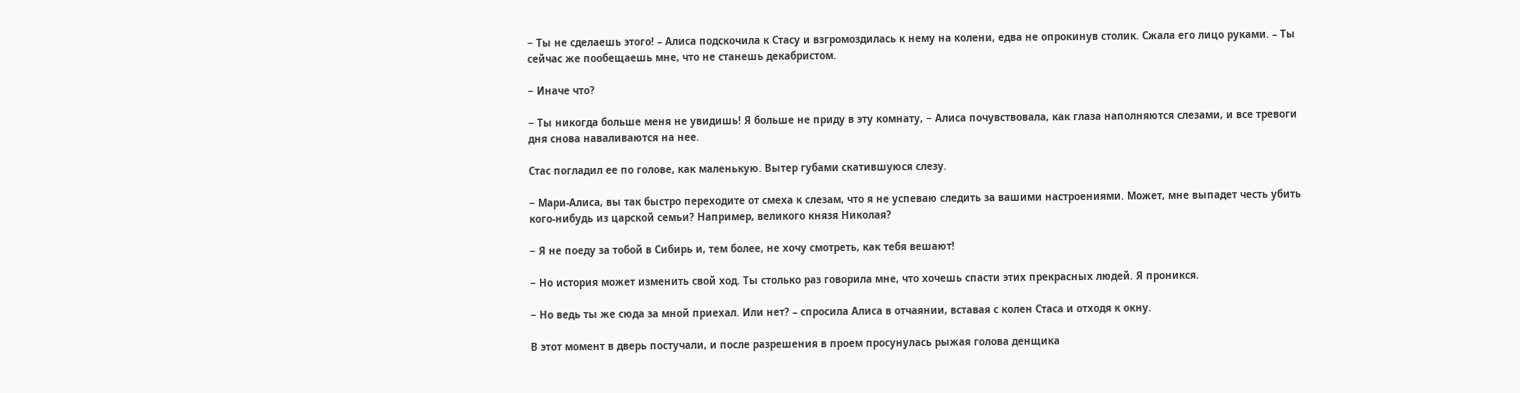− Ты не сделаешь этого! – Алиса подскочила к Стасу и взгромоздилась к нему на колени, едва не опрокинув столик. Сжала его лицо руками. – Ты сейчас же пообещаешь мне, что не станешь декабристом.

− Иначе что?

− Ты никогда больше меня не увидишь! Я больше не приду в эту комнату, − Алиса почувствовала, как глаза наполняются слезами, и все тревоги дня снова наваливаются на нее.

Стас погладил ее по голове, как маленькую. Вытер губами скатившуюся слезу.

− Мари-Алиса, вы так быстро переходите от смеха к слезам, что я не успеваю следить за вашими настроениями. Может, мне выпадет честь убить кого-нибудь из царской семьи? Например, великого князя Николая?

− Я не поеду за тобой в Сибирь и, тем более, не хочу смотреть, как тебя вешают!

− Но история может изменить свой ход. Ты столько раз говорила мне, что хочешь спасти этих прекрасных людей. Я проникся.

− Но ведь ты же сюда за мной приехал. Или нет? – спросила Алиса в отчаянии, вставая с колен Стаса и отходя к окну.

В этот момент в дверь постучали, и после разрешения в проем просунулась рыжая голова денщика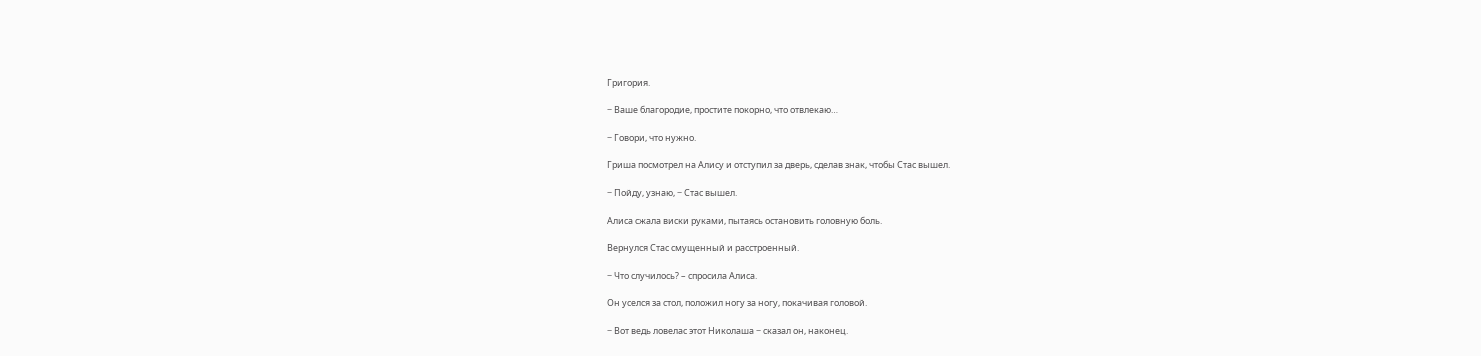Григория.

− Ваше благородие, простите покорно, что отвлекаю…

− Говори, что нужно.

Гриша посмотрел на Алису и отступил за дверь, сделав знак, чтобы Стас вышел.

− Пойду, узнаю, − Стас вышел.

Алиса сжала виски руками, пытаясь остановить головную боль.

Вернулся Стас смущенный и расстроенный.

− Что случилось? – спросила Алиса.

Он уселся за стол, положил ногу за ногу, покачивая головой.

− Вот ведь ловелас этот Николаша − сказал он, наконец.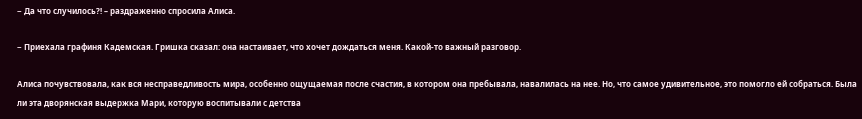− Да что случилось?! – раздраженно спросила Алиса.

− Приехала графиня Кадемская. Гришка сказал: она настаивает, что хочет дождаться меня. Какой-то важный разговор.

Алиса почувствовала, как вся несправедливость мира, особенно ощущаемая после счастия, в котором она пребывала, навалилась на нее. Но, что самое удивительное, это помогло ей собраться. Была ли эта дворянская выдержка Мари, которую воспитывали с детства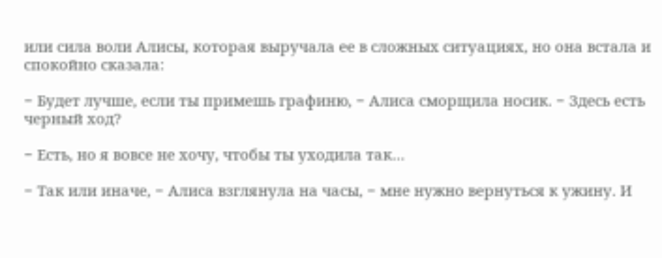или сила воли Алисы, которая выручала ее в сложных ситуациях, но она встала и спокойно сказала:

− Будет лучше, если ты примешь графиню, − Алиса сморщила носик. − Здесь есть черный ход?

− Есть, но я вовсе не хочу, чтобы ты уходила так…

− Так или иначе, − Алиса взглянула на часы, − мне нужно вернуться к ужину. И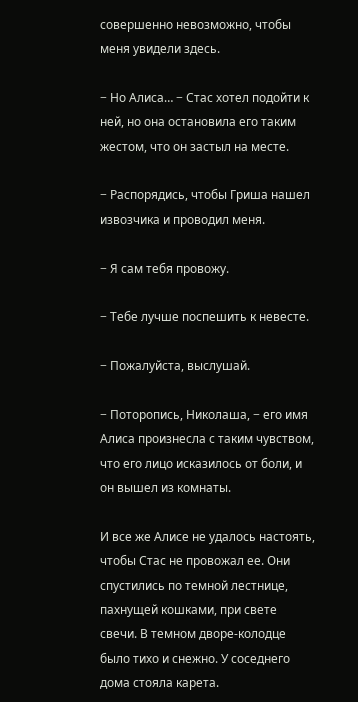совершенно невозможно, чтобы меня увидели здесь.

− Но Алиса… − Стас хотел подойти к ней, но она остановила его таким жестом, что он застыл на месте.

− Распорядись, чтобы Гриша нашел извозчика и проводил меня.

− Я сам тебя провожу.

− Тебе лучше поспешить к невесте.

− Пожалуйста, выслушай.

− Поторопись, Николаша, − его имя Алиса произнесла с таким чувством, что его лицо исказилось от боли, и он вышел из комнаты.

И все же Алисе не удалось настоять, чтобы Стас не провожал ее. Они спустились по темной лестнице, пахнущей кошками, при свете свечи. В темном дворе-колодце было тихо и снежно. У соседнего дома стояла карета.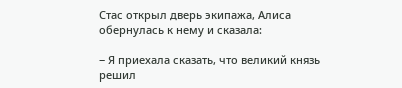Стас открыл дверь экипажа, Алиса обернулась к нему и сказала:

− Я приехала сказать, что великий князь решил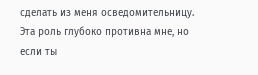сделать из меня осведомительницу. Эта роль глубоко противна мне, но если ты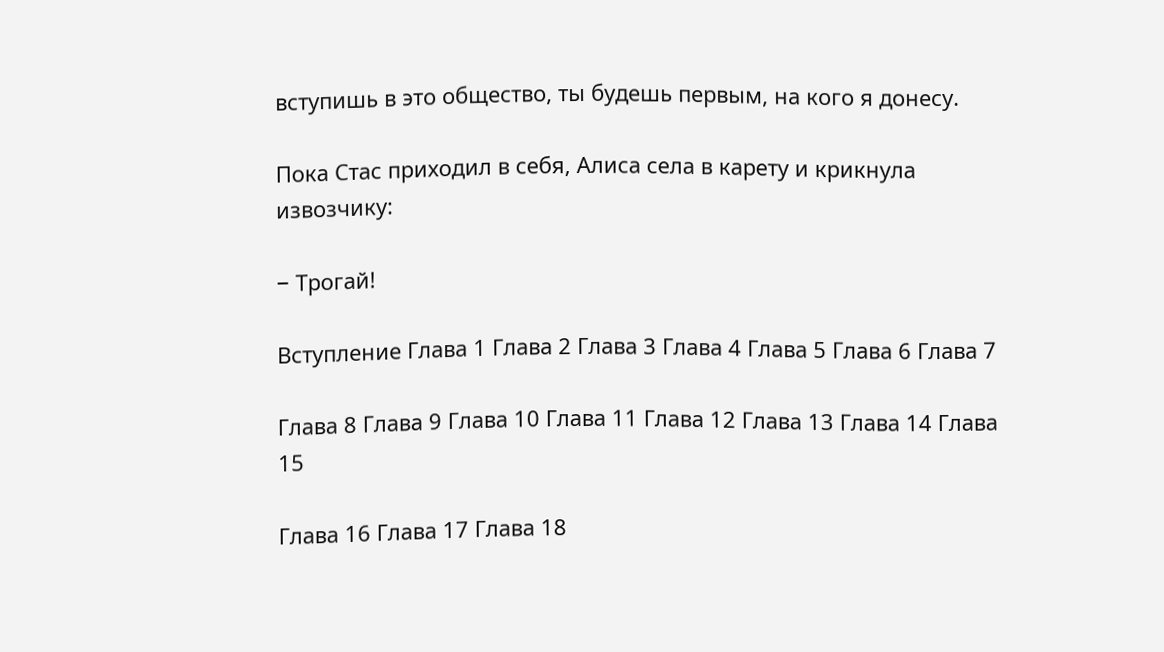вступишь в это общество, ты будешь первым, на кого я донесу.

Пока Стас приходил в себя, Алиса села в карету и крикнула извозчику:

− Трогай!

Вступление Глава 1 Глава 2 Глава 3 Глава 4 Глава 5 Глава 6 Глава 7

Глава 8 Глава 9 Глава 10 Глава 11 Глава 12 Глава 13 Глава 14 Глава 15

Глава 16 Глава 17 Глава 18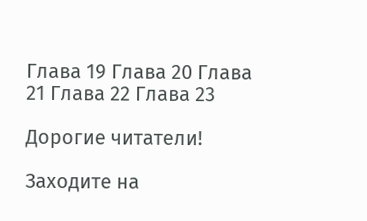Глава 19 Глава 20 Глава 21 Глава 22 Глава 23

Дорогие читатели!

Заходите на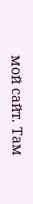мой сайт. Там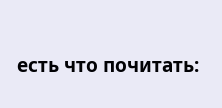есть что почитать: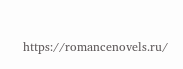https://romancenovels.ru/